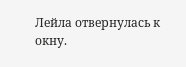Лейла отвернулась к окну.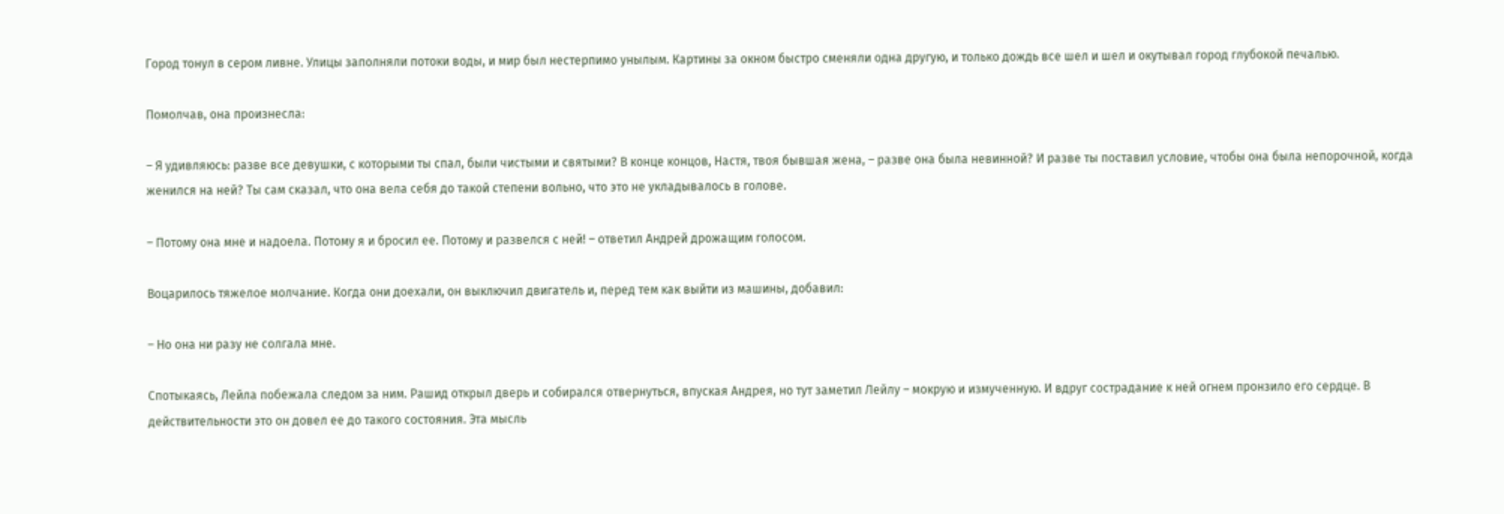Город тонул в сером ливне. Улицы заполняли потоки воды, и мир был нестерпимо унылым. Картины за окном быстро сменяли одна другую, и только дождь все шел и шел и окутывал город глубокой печалью.

Помолчав, она произнесла:

– Я удивляюсь: разве все девушки, с которыми ты спал, были чистыми и святыми? В конце концов, Настя, твоя бывшая жена, – разве она была невинной? И разве ты поставил условие, чтобы она была непорочной, когда женился на ней? Ты сам сказал, что она вела себя до такой степени вольно, что это не укладывалось в голове.

– Потому она мне и надоела. Потому я и бросил ее. Потому и развелся с ней! – ответил Андрей дрожащим голосом.

Воцарилось тяжелое молчание. Когда они доехали, он выключил двигатель и, перед тем как выйти из машины, добавил:

– Но она ни разу не солгала мне.

Спотыкаясь, Лейла побежала следом за ним. Рашид открыл дверь и собирался отвернуться, впуская Андрея, но тут заметил Лейлу – мокрую и измученную. И вдруг сострадание к ней огнем пронзило его сердце. В действительности это он довел ее до такого состояния. Эта мысль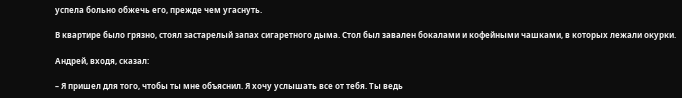успела больно обжечь его, прежде чем угаснуть.

В квартире было грязно, стоял застарелый запах сигаретного дыма. Стол был завален бокалами и кофейными чашками, в которых лежали окурки.

Андрей, входя, сказал:

– Я пришел для того, чтобы ты мне объяснил. Я хочу услышать все от тебя. Ты ведь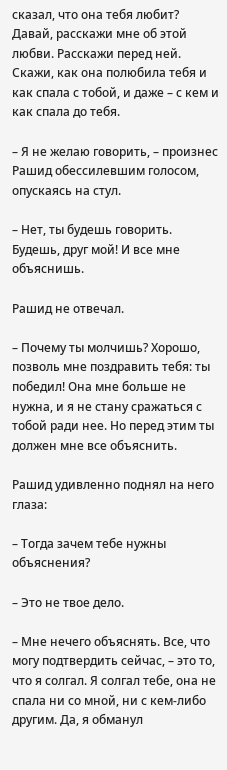сказал, что она тебя любит? Давай, расскажи мне об этой любви. Расскажи перед ней. Скажи, как она полюбила тебя и как спала с тобой, и даже – с кем и как спала до тебя.

– Я не желаю говорить, – произнес Рашид обессилевшим голосом, опускаясь на стул.

– Нет, ты будешь говорить. Будешь, друг мой! И все мне объяснишь.

Рашид не отвечал.

– Почему ты молчишь? Хорошо, позволь мне поздравить тебя: ты победил! Она мне больше не нужна, и я не стану сражаться с тобой ради нее. Но перед этим ты должен мне все объяснить.

Рашид удивленно поднял на него глаза:

– Тогда зачем тебе нужны объяснения?

– Это не твое дело.

– Мне нечего объяснять. Все, что могу подтвердить сейчас, – это то, что я солгал. Я солгал тебе, она не спала ни со мной, ни с кем-либо другим. Да, я обманул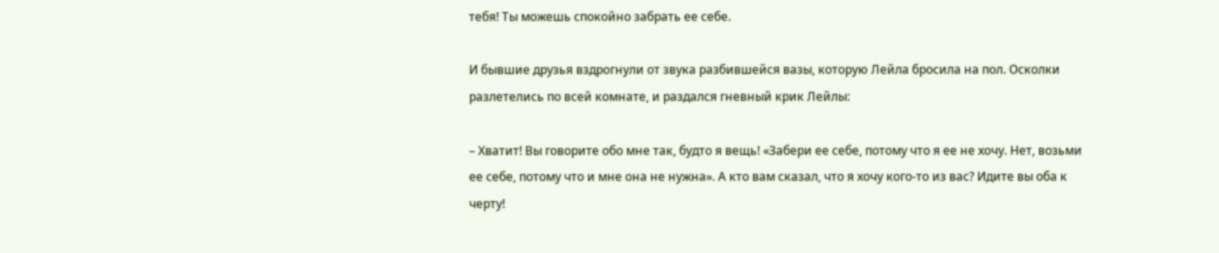тебя! Ты можешь спокойно забрать ее себе.

И бывшие друзья вздрогнули от звука разбившейся вазы, которую Лейла бросила на пол. Осколки разлетелись по всей комнате, и раздался гневный крик Лейлы:

– Хватит! Вы говорите обо мне так, будто я вещь! «Забери ее себе, потому что я ее не хочу. Нет, возьми ее себе, потому что и мне она не нужна». А кто вам сказал, что я хочу кого-то из вас? Идите вы оба к черту!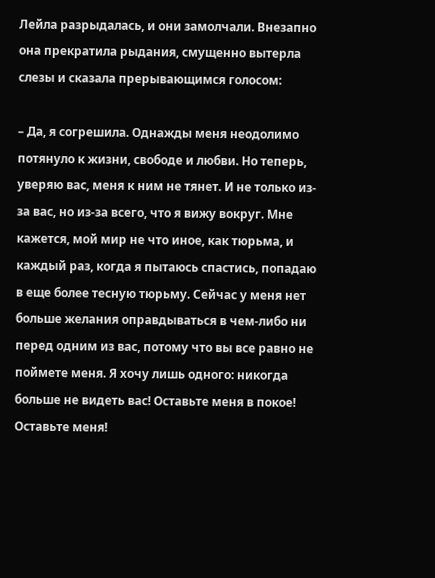Лейла разрыдалась, и они замолчали. Внезапно она прекратила рыдания, смущенно вытерла слезы и сказала прерывающимся голосом:

– Да, я согрешила. Однажды меня неодолимо потянуло к жизни, свободе и любви. Но теперь, уверяю вас, меня к ним не тянет. И не только из-за вас, но из-за всего, что я вижу вокруг. Мне кажется, мой мир не что иное, как тюрьма, и каждый раз, когда я пытаюсь спастись, попадаю в еще более тесную тюрьму. Сейчас у меня нет больше желания оправдываться в чем-либо ни перед одним из вас, потому что вы все равно не поймете меня. Я хочу лишь одного: никогда больше не видеть вас! Оставьте меня в покое! Оставьте меня!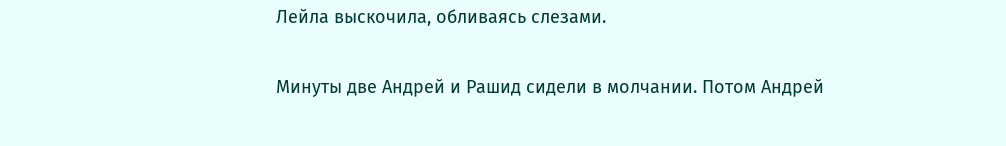Лейла выскочила, обливаясь слезами.

Минуты две Андрей и Рашид сидели в молчании. Потом Андрей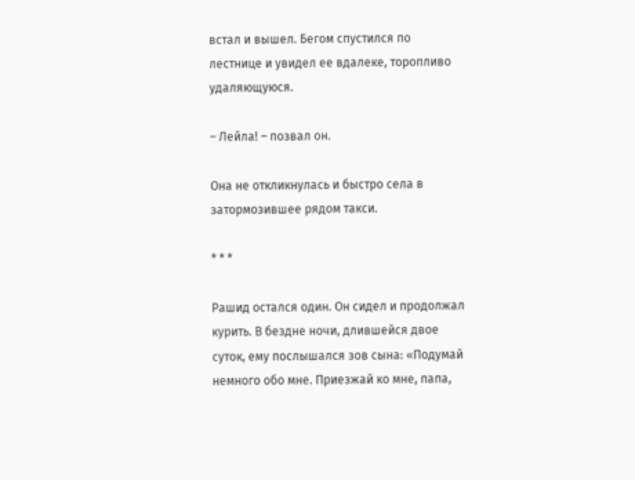встал и вышел. Бегом спустился по лестнице и увидел ее вдалеке, торопливо удаляющуюся.

– Лейла! – позвал он.

Она не откликнулась и быстро села в затормозившее рядом такси.

* * *

Рашид остался один. Он сидел и продолжал курить. В бездне ночи, длившейся двое суток, ему послышался зов сына: «Подумай немного обо мне. Приезжай ко мне, папа,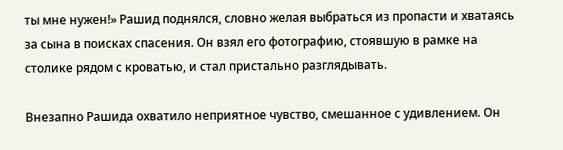ты мне нужен!» Рашид поднялся, словно желая выбраться из пропасти и хватаясь за сына в поисках спасения. Он взял его фотографию, стоявшую в рамке на столике рядом с кроватью, и стал пристально разглядывать.

Внезапно Рашида охватило неприятное чувство, смешанное с удивлением. Он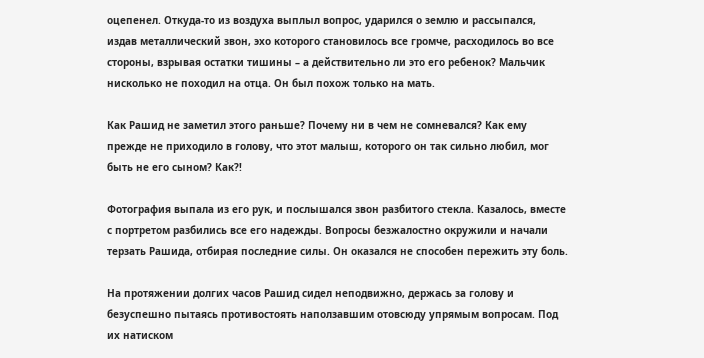оцепенел. Откуда-то из воздуха выплыл вопрос, ударился о землю и рассыпался, издав металлический звон, эхо которого становилось все громче, расходилось во все стороны, взрывая остатки тишины – а действительно ли это его ребенок? Мальчик нисколько не походил на отца. Он был похож только на мать.

Как Рашид не заметил этого раньше? Почему ни в чем не сомневался? Как ему прежде не приходило в голову, что этот малыш, которого он так сильно любил, мог быть не его сыном? Как?!

Фотография выпала из его рук, и послышался звон разбитого стекла. Казалось, вместе с портретом разбились все его надежды. Вопросы безжалостно окружили и начали терзать Рашида, отбирая последние силы. Он оказался не способен пережить эту боль.

На протяжении долгих часов Рашид сидел неподвижно, держась за голову и безуспешно пытаясь противостоять наползавшим отовсюду упрямым вопросам. Под их натиском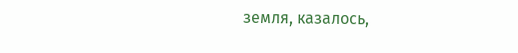земля, казалось,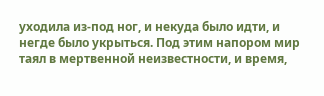уходила из-под ног, и некуда было идти, и негде было укрыться. Под этим напором мир таял в мертвенной неизвестности, и время,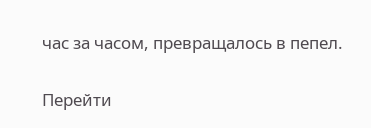час за часом, превращалось в пепел.

Перейти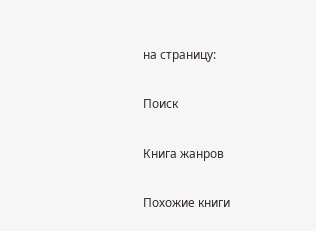на страницу:

Поиск

Книга жанров

Похожие книги